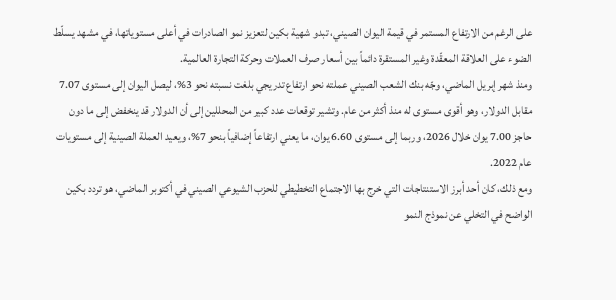على الرغم من الارتفاع المستمر في قيمة اليوان الصيني، تبدو شهية بكين لتعزيز نمو الصادرات في أعلى مستوياتها، في مشهد يسلّط الضوء على العلاقة المعقّدة وغير المستقرة دائماً بين أسعار صرف العملات وحركة التجارة العالمية.
ومنذ شهر إبريل الماضي، وجّه بنك الشعب الصيني عملته نحو ارتفاع تدريجي بلغت نسبته نحو 3%، ليصل اليوان إلى مستوى 7.07 مقابل الدولار، وهو أقوى مستوى له منذ أكثر من عام. وتشير توقعات عدد كبير من المحللين إلى أن الدولار قد ينخفض إلى ما دون حاجز 7.00 يوان خلال 2026، وربما إلى مستوى 6.60 يوان، ما يعني ارتفاعاً إضافياً بنحو 7%، ويعيد العملة الصينية إلى مستويات عام 2022.
ومع ذلك، كان أحد أبرز الاستنتاجات التي خرج بها الاجتماع التخطيطي للحزب الشيوعي الصيني في أكتوبر الماضي، هو تردد بكين الواضح في التخلي عن نموذج النمو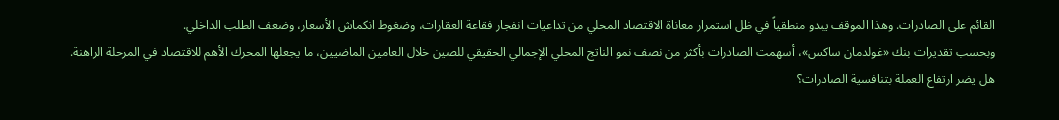القائم على الصادرات. وهذا الموقف يبدو منطقياً في ظل استمرار معاناة الاقتصاد المحلي من تداعيات انفجار فقاعة العقارات، وضغوط انكماش الأسعار، وضعف الطلب الداخلي.
وبحسب تقديرات بنك «غولدمان ساكس»، أسهمت الصادرات بأكثر من نصف نمو الناتج المحلي الإجمالي الحقيقي للصين خلال العامين الماضيين، ما يجعلها المحرك الأهم للاقتصاد في المرحلة الراهنة.
هل يضر ارتفاع العملة بتنافسية الصادرات؟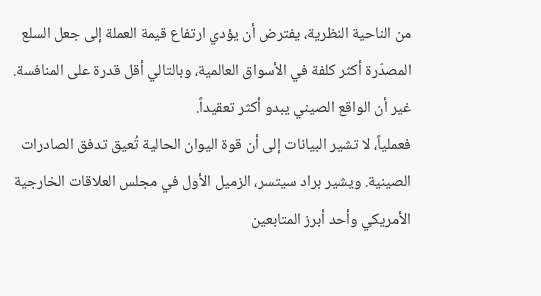من الناحية النظرية، يفترض أن يؤدي ارتفاع قيمة العملة إلى جعل السلع المصدّرة أكثر كلفة في الأسواق العالمية، وبالتالي أقل قدرة على المنافسة. غير أن الواقع الصيني يبدو أكثر تعقيداً.
فعملياً، لا تشير البيانات إلى أن قوة اليوان الحالية تُعيق تدفق الصادرات الصينية. ويشير براد سيتسر، الزميل الأول في مجلس العلاقات الخارجية الأمريكي وأحد أبرز المتابعين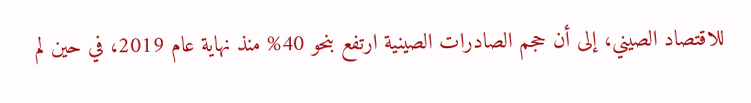للاقتصاد الصيني، إلى أن حجم الصادرات الصينية ارتفع بنحو 40% منذ نهاية عام 2019، في حين لم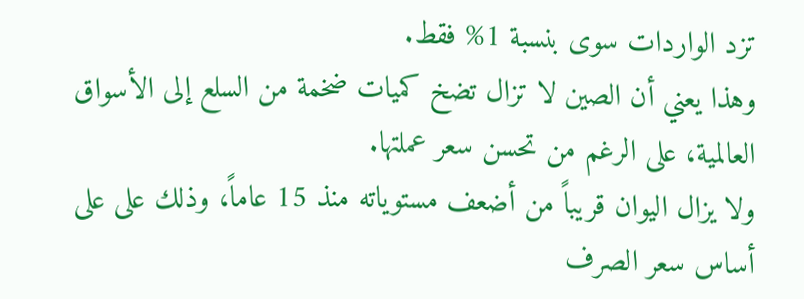تزد الواردات سوى بنسبة 1% فقط.
وهذا يعني أن الصين لا تزال تضخ كميات ضخمة من السلع إلى الأسواق العالمية، على الرغم من تحسن سعر عملتها.
ولا يزال اليوان قريباً من أضعف مستوياته منذ 15 عاماً، وذلك على على أساس سعر الصرف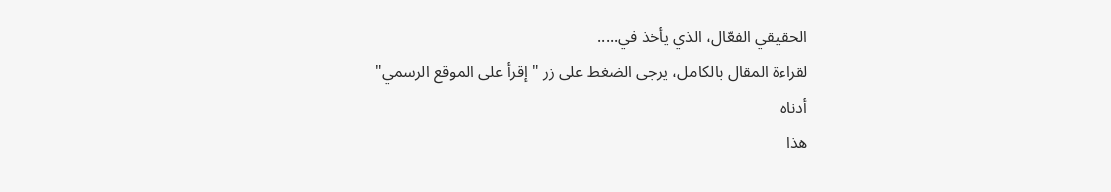الحقيقي الفعّال، الذي يأخذ في.....
لقراءة المقال بالكامل، يرجى الضغط على زر "إقرأ على الموقع الرسمي" أدناه
هذا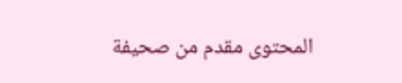المحتوى مقدم من صحيفة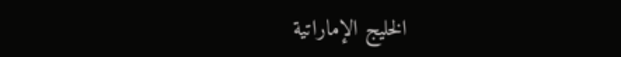الخليج الإماراتية